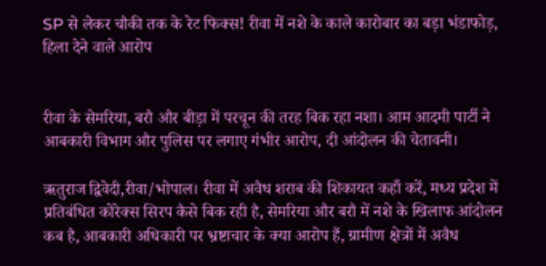SP से लेकर चौकी तक के रेट फिक्स! रीवा में नशे के काले कारोबार का बड़ा भंडाफोड़, हिला देने वाले आरोप


रीवा के सेमरिया, बरौ और बीड़ा में परचून की तरह बिक रहा नशा। आम आदमी पार्टी ने आबकारी विभाग और पुलिस पर लगाए गंभीर आरोप, दी आंदोलन की चेतावनी।

ऋतुराज द्विवेदी,रीवा/भोपाल। रीवा में अवैध शराब की शिकायत कहाँ करें, मध्य प्रदेश में प्रतिबंधित कोरेक्स सिरप कैसे बिक रही है, सेमरिया और बरौ में नशे के खिलाफ आंदोलन कब है, आबकारी अधिकारी पर भ्रष्टाचार के क्या आरोप हैं, ग्रामीण क्षेत्रों में अवैध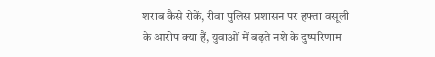शराब कैसे रोकें, रीवा पुलिस प्रशासन पर हफ्ता वसूली के आरोप क्या हैं, युवाओं में बढ़ते नशे के दुष्परिणाम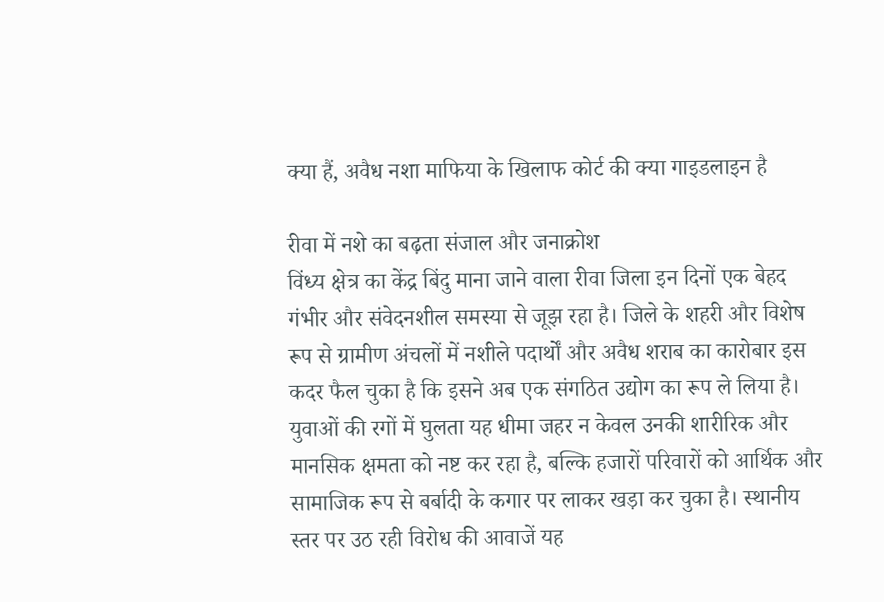क्या हैं, अवैध नशा माफिया के खिलाफ कोर्ट की क्या गाइडलाइन है

रीवा में नशे का बढ़ता संजाल और जनाक्रोश
विंध्य क्षेत्र का केंद्र बिंदु माना जाने वाला रीवा जिला इन दिनों एक बेहद गंभीर और संवेदनशील समस्या से जूझ रहा है। जिले के शहरी और विशेष रूप से ग्रामीण अंचलों में नशीले पदार्थों और अवैध शराब का कारोबार इस कदर फैल चुका है कि इसने अब एक संगठित उद्योग का रूप ले लिया है। युवाओं की रगों में घुलता यह धीमा जहर न केवल उनकी शारीरिक और मानसिक क्षमता को नष्ट कर रहा है, बल्कि हजारों परिवारों को आर्थिक और सामाजिक रूप से बर्बादी के कगार पर लाकर खड़ा कर चुका है। स्थानीय स्तर पर उठ रही विरोध की आवाजें यह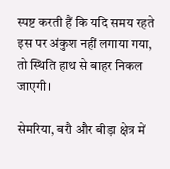स्पष्ट करती हैं कि यदि समय रहते इस पर अंकुश नहीं लगाया गया, तो स्थिति हाथ से बाहर निकल जाएगी।

सेमरिया, बरौ और बीड़ा क्षेत्र में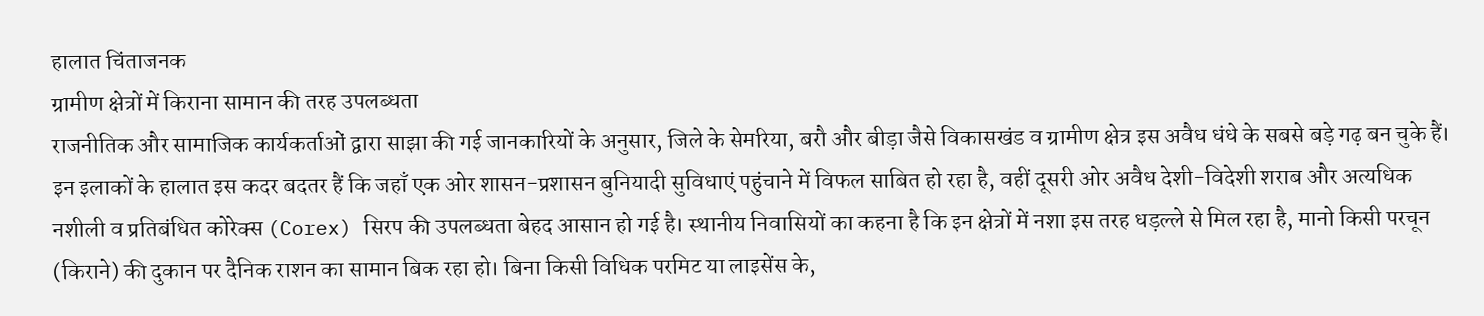हालात चिंताजनक
ग्रामीण क्षेत्रों में किराना सामान की तरह उपलब्धता
राजनीतिक और सामाजिक कार्यकर्ताओं द्वारा साझा की गई जानकारियों के अनुसार, जिले के सेमरिया, बरौ और बीड़ा जैसे विकासखंड व ग्रामीण क्षेत्र इस अवैध धंधे के सबसे बड़े गढ़ बन चुके हैं। इन इलाकों के हालात इस कदर बदतर हैं कि जहाँ एक ओर शासन-प्रशासन बुनियादी सुविधाएं पहुंचाने में विफल साबित हो रहा है, वहीं दूसरी ओर अवैध देशी-विदेशी शराब और अत्यधिक नशीली व प्रतिबंधित कोरेक्स (Corex) सिरप की उपलब्धता बेहद आसान हो गई है। स्थानीय निवासियों का कहना है कि इन क्षेत्रों में नशा इस तरह धड़ल्ले से मिल रहा है, मानो किसी परचून (किराने) की दुकान पर दैनिक राशन का सामान बिक रहा हो। बिना किसी विधिक परमिट या लाइसेंस के,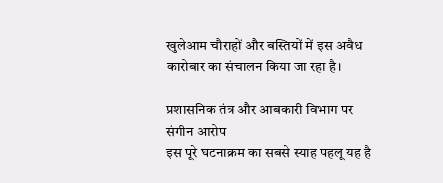खुलेआम चौराहों और बस्तियों में इस अवैध कारोबार का संचालन किया जा रहा है।

प्रशासनिक तंत्र और आबकारी विभाग पर संगीन आरोप
इस पूरे घटनाक्रम का सबसे स्याह पहलू यह है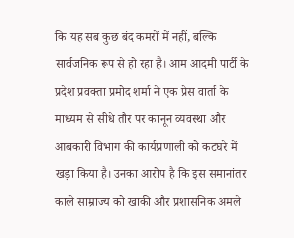कि यह सब कुछ बंद कमरों में नहीं, बल्कि सार्वजनिक रूप से हो रहा है। आम आदमी पार्टी के प्रदेश प्रवक्ता प्रमोद शर्मा ने एक प्रेस वार्ता के माध्यम से सीधे तौर पर कानून व्यवस्था और आबकारी विभाग की कार्यप्रणाली को कटघरे में खड़ा किया है। उनका आरोप है कि इस समानांतर काले साम्राज्य को खाकी और प्रशासनिक अमले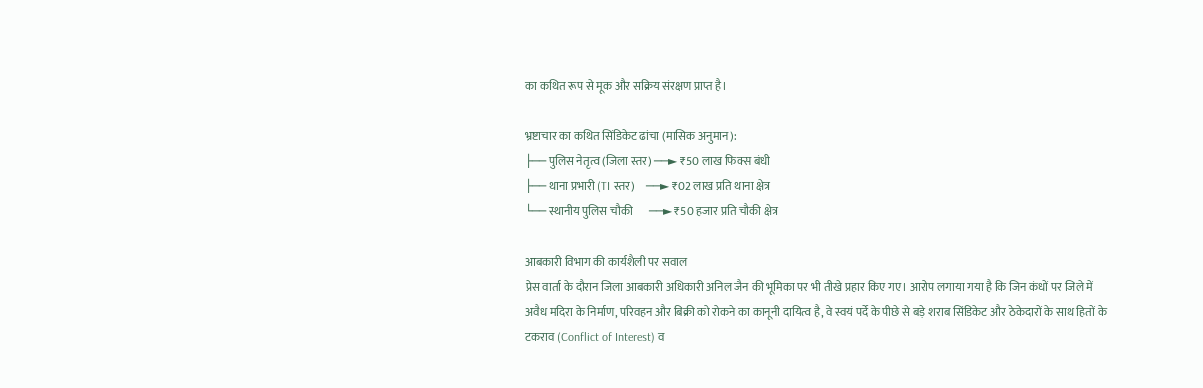का कथित रूप से मूक और सक्रिय संरक्षण प्राप्त है।

भ्रष्टाचार का कथित सिंडिकेट ढांचा (मासिक अनुमान):
├── पुलिस नेतृत्व (जिला स्तर) ──► ₹50 लाख फिक्स बंधी
├── थाना प्रभारी (TI स्तर)     ──► ₹02 लाख प्रति थाना क्षेत्र
└── स्थानीय पुलिस चौकी       ──► ₹50 हजार प्रति चौकी क्षेत्र

आबकारी विभाग की कार्यशैली पर सवाल
प्रेस वार्ता के दौरान जिला आबकारी अधिकारी अनिल जैन की भूमिका पर भी तीखे प्रहार किए गए। आरोप लगाया गया है कि जिन कंधों पर जिले में अवैध मदिरा के निर्माण, परिवहन और बिक्री को रोकने का कानूनी दायित्व है, वे स्वयं पर्दे के पीछे से बड़े शराब सिंडिकेट और ठेकेदारों के साथ हितों के टकराव (Conflict of Interest) व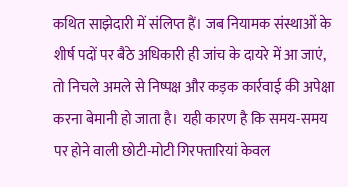कथित साझेदारी में संलिप्त हैं। जब नियामक संस्थाओं के शीर्ष पदों पर बैठे अधिकारी ही जांच के दायरे में आ जाएं, तो निचले अमले से निष्पक्ष और कड़क कार्रवाई की अपेक्षा करना बेमानी हो जाता है। यही कारण है कि समय-समय पर होने वाली छोटी-मोटी गिरफ्तारियां केवल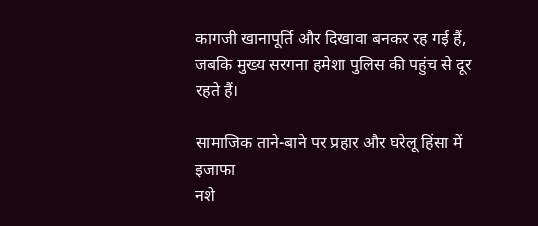कागजी खानापूर्ति और दिखावा बनकर रह गई हैं, जबकि मुख्य सरगना हमेशा पुलिस की पहुंच से दूर रहते हैं।

सामाजिक ताने-बाने पर प्रहार और घरेलू हिंसा में इजाफा
नशे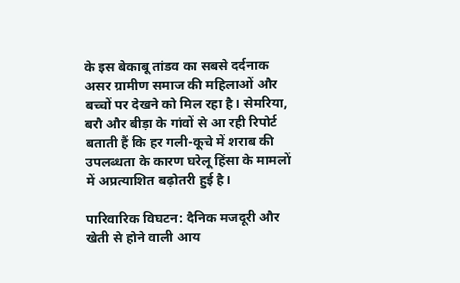के इस बेकाबू तांडव का सबसे दर्दनाक असर ग्रामीण समाज की महिलाओं और बच्चों पर देखने को मिल रहा है। सेमरिया, बरौ और बीड़ा के गांवों से आ रही रिपोर्ट बताती हैं कि हर गली-कूचे में शराब की उपलब्धता के कारण घरेलू हिंसा के मामलों में अप्रत्याशित बढ़ोतरी हुई है।

पारिवारिक विघटन: दैनिक मजदूरी और खेती से होने वाली आय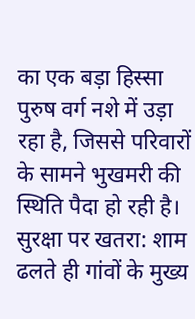का एक बड़ा हिस्सा पुरुष वर्ग नशे में उड़ा रहा है, जिससे परिवारों के सामने भुखमरी की स्थिति पैदा हो रही है।
सुरक्षा पर खतरा: शाम ढलते ही गांवों के मुख्य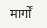मार्गों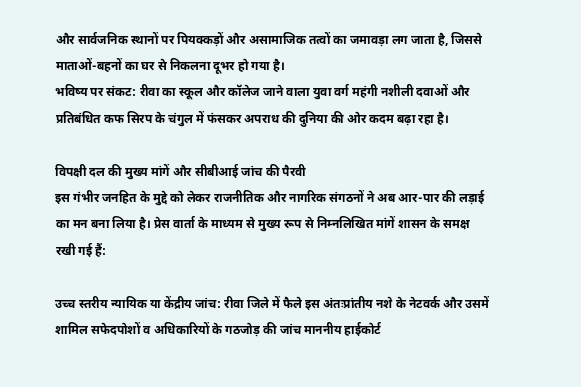और सार्वजनिक स्थानों पर पियक्कड़ों और असामाजिक तत्वों का जमावड़ा लग जाता है, जिससे माताओं-बहनों का घर से निकलना दूभर हो गया है।
भविष्य पर संकट: रीवा का स्कूल और कॉलेज जाने वाला युवा वर्ग महंगी नशीली दवाओं और प्रतिबंधित कफ सिरप के चंगुल में फंसकर अपराध की दुनिया की ओर कदम बढ़ा रहा है।

विपक्षी दल की मुख्य मांगें और सीबीआई जांच की पैरवी
इस गंभीर जनहित के मुद्दे को लेकर राजनीतिक और नागरिक संगठनों ने अब आर-पार की लड़ाई का मन बना लिया है। प्रेस वार्ता के माध्यम से मुख्य रूप से निम्नलिखित मांगें शासन के समक्ष रखी गई हैं:

उच्च स्तरीय न्यायिक या केंद्रीय जांच: रीवा जिले में फैले इस अंतःप्रांतीय नशे के नेटवर्क और उसमें शामिल सफेदपोशों व अधिकारियों के गठजोड़ की जांच माननीय हाईकोर्ट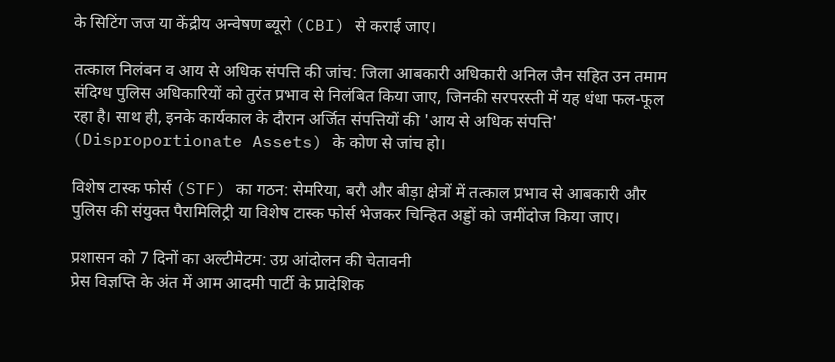के सिटिंग जज या केंद्रीय अन्वेषण ब्यूरो (CBI) से कराई जाए।

तत्काल निलंबन व आय से अधिक संपत्ति की जांच: जिला आबकारी अधिकारी अनिल जैन सहित उन तमाम संदिग्ध पुलिस अधिकारियों को तुरंत प्रभाव से निलंबित किया जाए, जिनकी सरपरस्ती में यह धंधा फल-फूल रहा है। साथ ही, इनके कार्यकाल के दौरान अर्जित संपत्तियों की 'आय से अधिक संपत्ति' (Disproportionate Assets) के कोण से जांच हो।

विशेष टास्क फोर्स (STF) का गठन: सेमरिया, बरौ और बीड़ा क्षेत्रों में तत्काल प्रभाव से आबकारी और पुलिस की संयुक्त पैरामिलिट्री या विशेष टास्क फोर्स भेजकर चिन्हित अड्डों को जमींदोज किया जाए।

प्रशासन को 7 दिनों का अल्टीमेटम: उग्र आंदोलन की चेतावनी
प्रेस विज्ञप्ति के अंत में आम आदमी पार्टी के प्रादेशिक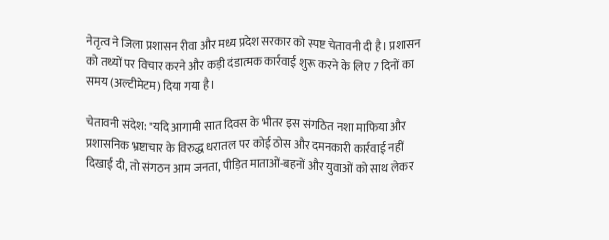नेतृत्व ने जिला प्रशासन रीवा और मध्य प्रदेश सरकार को स्पष्ट चेतावनी दी है। प्रशासन को तथ्यों पर विचार करने और कड़ी दंडात्मक कार्रवाई शुरू करने के लिए 7 दिनों का समय (अल्टीमेटम) दिया गया है।

चेतावनी संदेश: "यदि आगामी सात दिवस के भीतर इस संगठित नशा माफिया और प्रशासनिक भ्रष्टाचार के विरुद्ध धरातल पर कोई ठोस और दमनकारी कार्रवाई नहीं दिखाई दी, तो संगठन आम जनता, पीड़ित माताओं-बहनों और युवाओं को साथ लेकर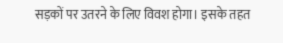सड़कों पर उतरने के लिए विवश होगा। इसके तहत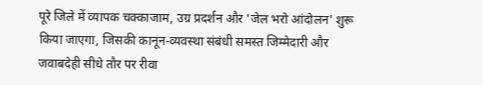पूरे जिले में व्यापक चक्काजाम, उग्र प्रदर्शन और 'जेल भरो आंदोलन' शुरू किया जाएगा, जिसकी कानून-व्यवस्था संबंधी समस्त जिम्मेदारी और जवाबदेही सीधे तौर पर रीवा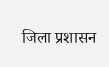जिला प्रशासन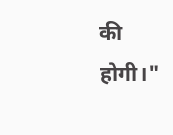की होगी।"